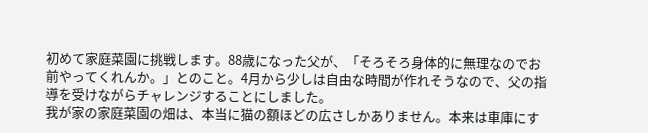初めて家庭菜園に挑戦します。88歳になった父が、「そろそろ身体的に無理なのでお前やってくれんか。」とのこと。4月から少しは自由な時間が作れそうなので、父の指導を受けながらチャレンジすることにしました。
我が家の家庭菜園の畑は、本当に猫の額ほどの広さしかありません。本来は車庫にす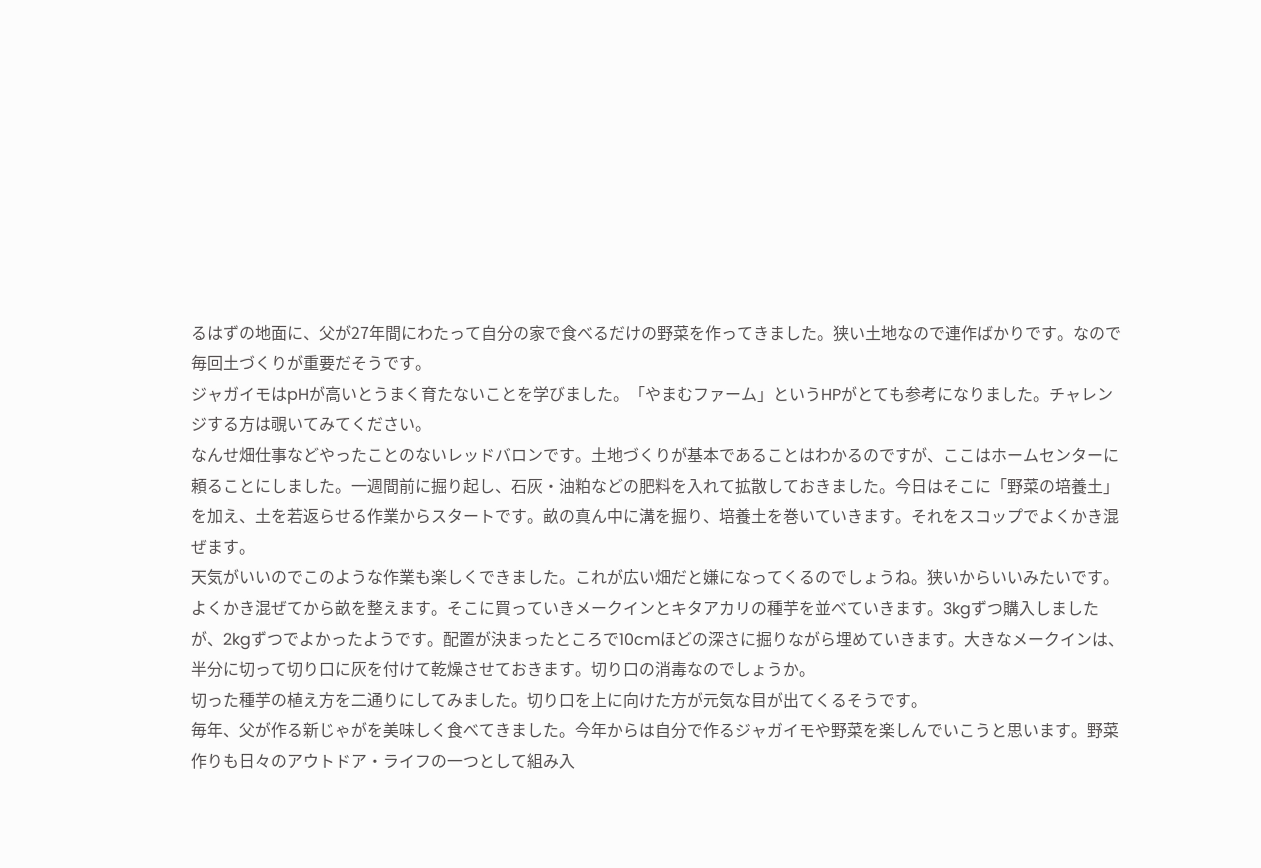るはずの地面に、父が27年間にわたって自分の家で食べるだけの野菜を作ってきました。狭い土地なので連作ばかりです。なので毎回土づくりが重要だそうです。
ジャガイモはpHが高いとうまく育たないことを学びました。「やまむファーム」というHPがとても参考になりました。チャレンジする方は覗いてみてください。
なんせ畑仕事などやったことのないレッドバロンです。土地づくりが基本であることはわかるのですが、ここはホームセンターに頼ることにしました。一週間前に掘り起し、石灰・油粕などの肥料を入れて拡散しておきました。今日はそこに「野菜の培養土」を加え、土を若返らせる作業からスタートです。畝の真ん中に溝を掘り、培養土を巻いていきます。それをスコップでよくかき混ぜます。
天気がいいのでこのような作業も楽しくできました。これが広い畑だと嫌になってくるのでしょうね。狭いからいいみたいです。
よくかき混ぜてから畝を整えます。そこに買っていきメークインとキタアカリの種芋を並べていきます。3kgずつ購入しましたが、2kgずつでよかったようです。配置が決まったところで10cmほどの深さに掘りながら埋めていきます。大きなメークインは、半分に切って切り口に灰を付けて乾燥させておきます。切り口の消毒なのでしょうか。
切った種芋の植え方を二通りにしてみました。切り口を上に向けた方が元気な目が出てくるそうです。
毎年、父が作る新じゃがを美味しく食べてきました。今年からは自分で作るジャガイモや野菜を楽しんでいこうと思います。野菜作りも日々のアウトドア・ライフの一つとして組み入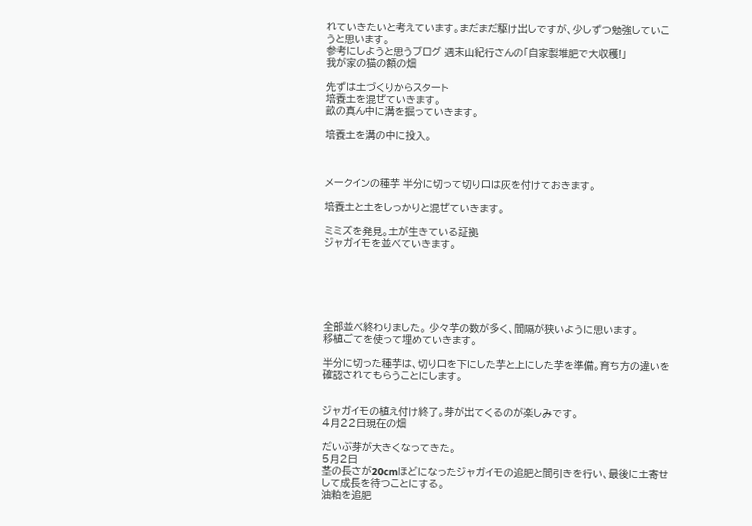れていきたいと考えています。まだまだ駆け出しですが、少しずつ勉強していこうと思います。
参考にしようと思うブログ 週末山紀行さんの「自家製堆肥で大収穫!」
我が家の猫の額の畑

先ずは土づくりからスタート
培養土を混ぜていきます。
畝の真ん中に溝を掘っていきます。

培養土を溝の中に投入。



メークインの種芋 半分に切って切り口は灰を付けておきます。

培養土と土をしっかりと混ぜていきます。

ミミズを発見。土が生きている証拠
ジャガイモを並べていきます。






全部並べ終わりました。 少々芋の数が多く、間隔が狭いように思います。
移植ごてを使って埋めていきます。

半分に切った種芋は、切り口を下にした芋と上にした芋を準備。育ち方の違いを確認されてもらうことにします。


ジャガイモの植え付け終了。芽が出てくるのが楽しみです。
4月22日現在の畑

だいぶ芽が大きくなってきた。
5月2日
茎の長さが20cmほどになったジャガイモの追肥と間引きを行い、最後に土寄せして成長を待つことにする。
油粕を追肥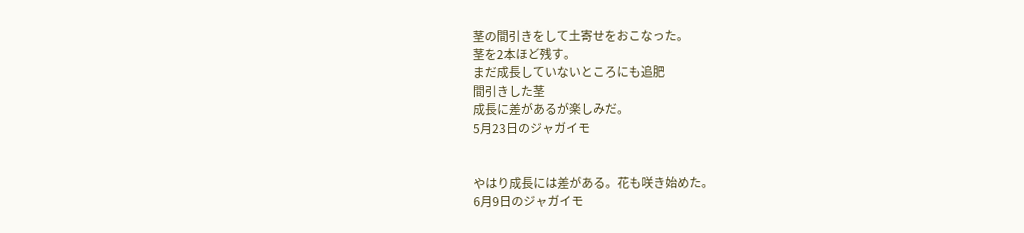茎の間引きをして土寄せをおこなった。
茎を2本ほど残す。
まだ成長していないところにも追肥
間引きした茎
成長に差があるが楽しみだ。
5月23日のジャガイモ


やはり成長には差がある。花も咲き始めた。
6月9日のジャガイモ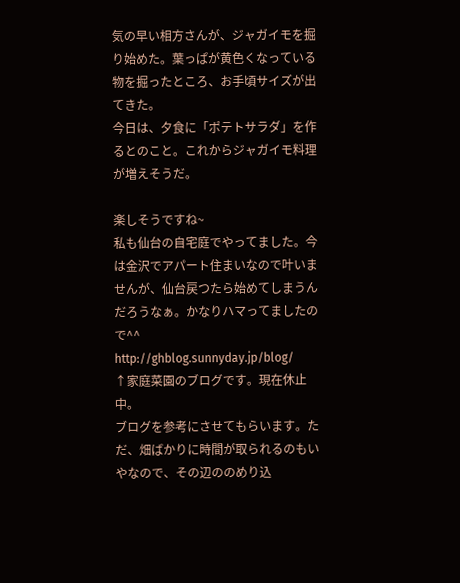気の早い相方さんが、ジャガイモを掘り始めた。葉っぱが黄色くなっている物を掘ったところ、お手頃サイズが出てきた。
今日は、夕食に「ポテトサラダ」を作るとのこと。これからジャガイモ料理が増えそうだ。

楽しそうですね~
私も仙台の自宅庭でやってました。今は金沢でアパート住まいなので叶いませんが、仙台戻つたら始めてしまうんだろうなぁ。かなりハマってましたので^^
http://ghblog.sunnyday.jp/blog/
↑家庭菜園のブログです。現在休止中。
ブログを参考にさせてもらいます。ただ、畑ばかりに時間が取られるのもいやなので、その辺ののめり込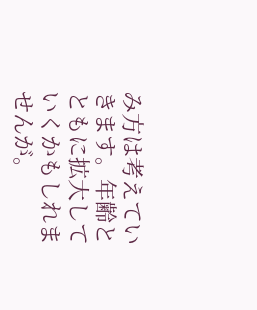み方は考えていきます。年齢とともに拡大していくかもしれませんが。